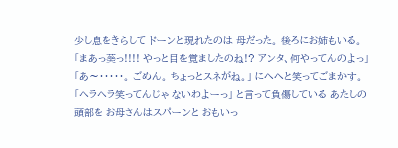少し息をきらして ドーンと現れたのは 母だった。 後ろにお姉もいる。 「まあっ葵っ!!!! やっと目を覚ましたのね!? アンタ、何やってんのよっ」 「あ〜・・・・・。 ごめん。 ちょっとスネがね。」 にへへと笑ってごまかす。 「ヘラヘラ笑ってんじゃ ないわよーっ」 と言って負傷している あたしの頭部を お母さんはスパーンと おもいっ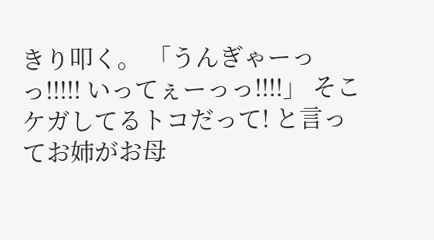きり叩く。 「うんぎゃーっっ!!!!! いってぇーっっ!!!!」 そこケガしてるトコだって! と言ってお姉がお母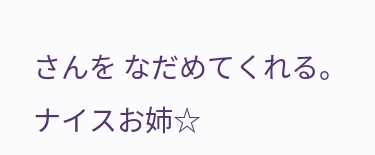さんを なだめてくれる。 ナイスお姉☆